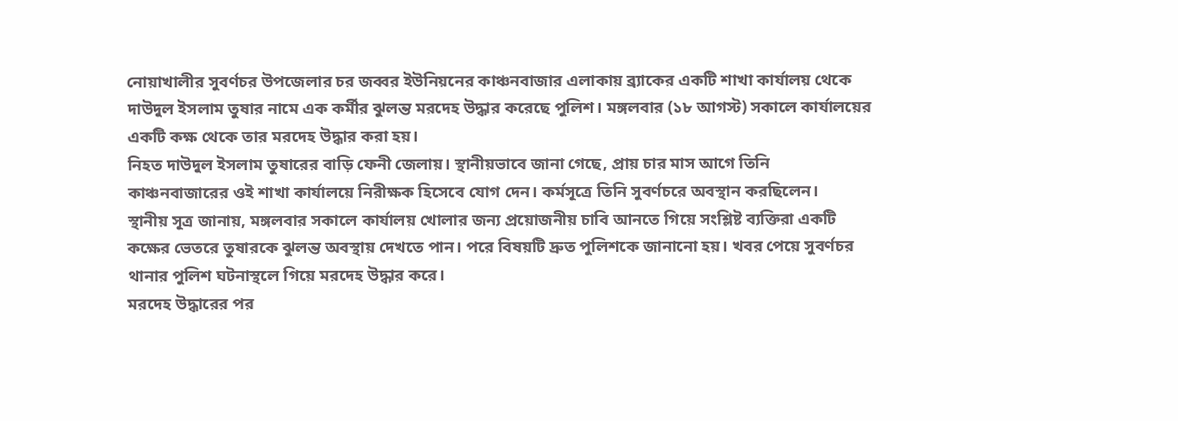নোয়াখালীর সুবর্ণচর উপজেলার চর জব্বর ইউনিয়নের কাঞ্চনবাজার এলাকায় ব্র্যাকের একটি শাখা কার্যালয় থেকে দাউদুল ইসলাম তুষার নামে এক কর্মীর ঝুলন্ত মরদেহ উদ্ধার করেছে পুলিশ। মঙ্গলবার (১৮ আগস্ট) সকালে কার্যালয়ের একটি কক্ষ থেকে তার মরদেহ উদ্ধার করা হয়।
নিহত দাউদুল ইসলাম তুষারের বাড়ি ফেনী জেলায়। স্থানীয়ভাবে জানা গেছে, প্রায় চার মাস আগে তিনি কাঞ্চনবাজারের ওই শাখা কার্যালয়ে নিরীক্ষক হিসেবে যোগ দেন। কর্মসূত্রে তিনি সুবর্ণচরে অবস্থান করছিলেন।
স্থানীয় সূত্র জানায়, মঙ্গলবার সকালে কার্যালয় খোলার জন্য প্রয়োজনীয় চাবি আনতে গিয়ে সংশ্লিষ্ট ব্যক্তিরা একটি কক্ষের ভেতরে তুষারকে ঝুলন্ত অবস্থায় দেখতে পান। পরে বিষয়টি দ্রুত পুলিশকে জানানো হয়। খবর পেয়ে সুবর্ণচর থানার পুলিশ ঘটনাস্থলে গিয়ে মরদেহ উদ্ধার করে।
মরদেহ উদ্ধারের পর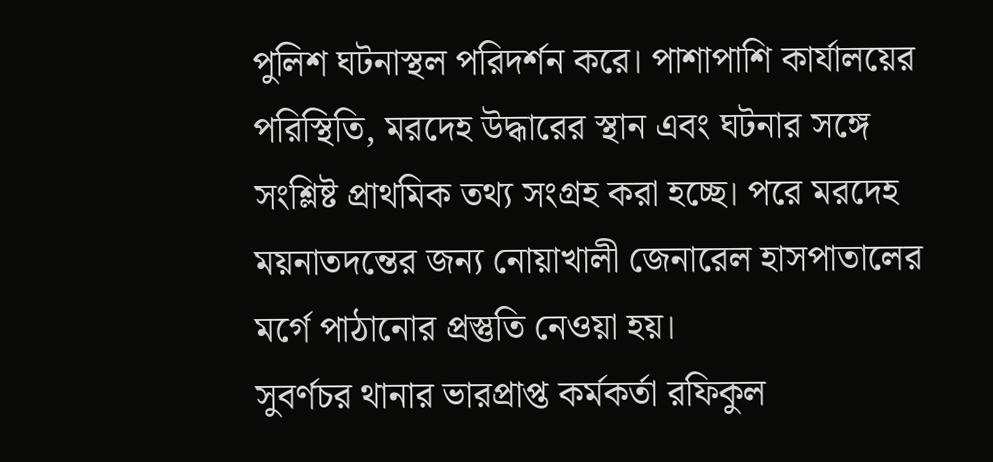পুলিশ ঘটনাস্থল পরিদর্শন করে। পাশাপাশি কার্যালয়ের পরিস্থিতি, মরদেহ উদ্ধারের স্থান এবং ঘটনার সঙ্গে সংশ্লিষ্ট প্রাথমিক তথ্য সংগ্রহ করা হচ্ছে। পরে মরদেহ ময়নাতদন্তের জন্য নোয়াখালী জেনারেল হাসপাতালের মর্গে পাঠানোর প্রস্তুতি নেওয়া হয়।
সুবর্ণচর থানার ভারপ্রাপ্ত কর্মকর্তা রফিকুল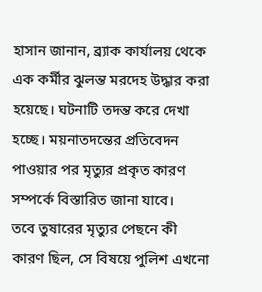হাসান জানান, ব্র্যাক কার্যালয় থেকে এক কর্মীর ঝুলন্ত মরদেহ উদ্ধার করা হয়েছে। ঘটনাটি তদন্ত করে দেখা হচ্ছে। ময়নাতদন্তের প্রতিবেদন পাওয়ার পর মৃত্যুর প্রকৃত কারণ সম্পর্কে বিস্তারিত জানা যাবে।
তবে তুষারের মৃত্যুর পেছনে কী কারণ ছিল, সে বিষয়ে পুলিশ এখনো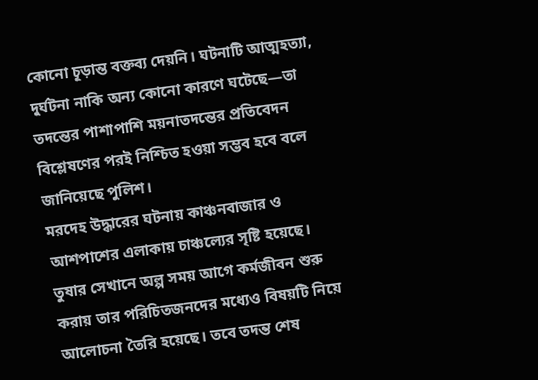কোনো চূড়ান্ত বক্তব্য দেয়নি। ঘটনাটি আত্মহত্যা, দুর্ঘটনা নাকি অন্য কোনো কারণে ঘটেছে—তা তদন্তের পাশাপাশি ময়নাতদন্তের প্রতিবেদন বিশ্লেষণের পরই নিশ্চিত হওয়া সম্ভব হবে বলে জানিয়েছে পুলিশ।
মরদেহ উদ্ধারের ঘটনায় কাঞ্চনবাজার ও আশপাশের এলাকায় চাঞ্চল্যের সৃষ্টি হয়েছে। তুষার সেখানে অল্প সময় আগে কর্মজীবন শুরু করায় তার পরিচিতজনদের মধ্যেও বিষয়টি নিয়ে আলোচনা তৈরি হয়েছে। তবে তদন্ত শেষ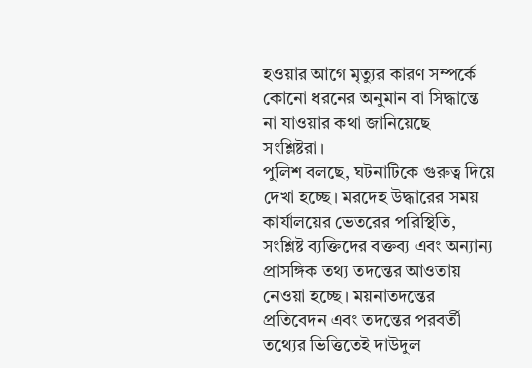হওয়ার আগে মৃত্যুর কারণ সম্পর্কে কোনো ধরনের অনুমান বা সিদ্ধান্তে না যাওয়ার কথা জানিয়েছে সংশ্লিষ্টরা।
পুলিশ বলছে, ঘটনাটিকে গুরুত্ব দিয়ে দেখা হচ্ছে। মরদেহ উদ্ধারের সময় কার্যালয়ের ভেতরের পরিস্থিতি, সংশ্লিষ্ট ব্যক্তিদের বক্তব্য এবং অন্যান্য প্রাসঙ্গিক তথ্য তদন্তের আওতায় নেওয়া হচ্ছে। ময়নাতদন্তের প্রতিবেদন এবং তদন্তের পরবর্তী তথ্যের ভিত্তিতেই দাউদুল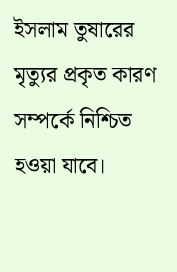ইসলাম তুষারের মৃত্যুর প্রকৃত কারণ সম্পর্কে নিশ্চিত হওয়া যাবে।